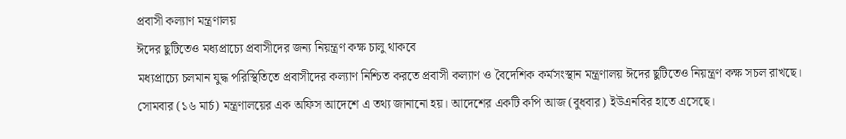প্রবাসী কল্যাণ মন্ত্রণালয়
ঈদের ছুটিতেও মধ্যপ্রাচ্যে প্রবাসীদের জন্য নিয়ন্ত্রণ কক্ষ চালু থাকবে
মধ্যপ্রাচ্যে চলমান যুদ্ধ পরিস্থিতিতে প্রবাসীদের কল্যাণ নিশ্চিত করতে প্রবাসী কল্যাণ ও বৈদেশিক কর্মসংস্থান মন্ত্রণালয় ঈদের ছুটিতেও নিয়ন্ত্রণ কক্ষ সচল রাখছে।
সোমবার (১৬ মার্চ) মন্ত্রণালয়ের এক অফিস আদেশে এ তথ্য জানানো হয়। আদেশের একটি কপি আজ (বুধবার) ইউএনবির হাতে এসেছে।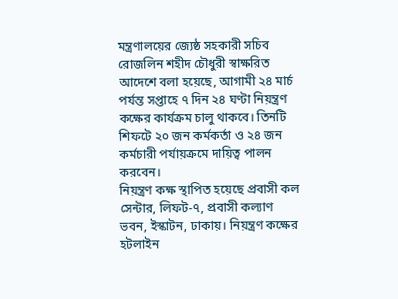মন্ত্রণালয়ের জ্যেষ্ঠ সহকারী সচিব রোজলিন শহীদ চৌধুরী স্বাক্ষরিত আদেশে বলা হয়েছে, আগামী ২৪ মার্চ পর্যন্ত সপ্তাহে ৭ দিন ২৪ ঘণ্টা নিয়ন্ত্রণ কক্ষের কার্যক্রম চালু থাকবে। তিনটি শিফটে ২০ জন কর্মকর্তা ও ২৪ জন কর্মচারী পর্যায়ক্রমে দায়িত্ব পালন করবেন।
নিয়ন্ত্রণ কক্ষ স্থাপিত হয়েছে প্রবাসী কল সেন্টার, লিফট-৭, প্রবাসী কল্যাণ ভবন, ইস্কাটন, ঢাকায়। নিয়ন্ত্রণ কক্ষের হটলাইন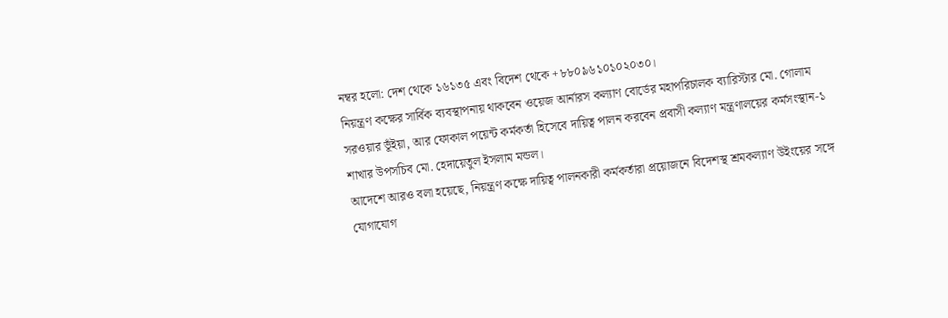নম্বর হলো: দেশ থেকে ১৬১৩৫ এবং বিদেশ থেকে +৮৮০৯৬১০১০২০৩০।
নিয়ন্ত্রণ কক্ষের সার্বিক ব্যবস্থাপনায় থাকবেন ওয়েজ আর্নারস কল্যাণ বোর্ডের মহাপরিচালক ব্যারিস্টার মো. গোলাম সরওয়ার ভূঁইয়া, আর ফোকাল পয়েন্ট কর্মকর্তা হিসেবে দায়িত্ব পালন করবেন প্রবাসী কল্যাণ মন্ত্রণালয়ের কর্মসংস্থান-১ শাখার উপসচিব মো. হেদায়েতুল ইসলাম মন্ডল।
আদেশে আরও বলা হয়েছে, নিয়ন্ত্রণ কক্ষে দায়িত্ব পালনকারী কর্মকর্তারা প্রয়োজনে বিদেশস্থ শ্রমকল্যাণ উইংয়ের সঙ্গে যোগাযোগ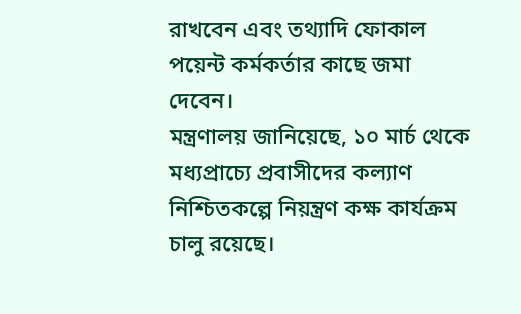রাখবেন এবং তথ্যাদি ফোকাল পয়েন্ট কর্মকর্তার কাছে জমা দেবেন।
মন্ত্রণালয় জানিয়েছে, ১০ মার্চ থেকে মধ্যপ্রাচ্যে প্রবাসীদের কল্যাণ নিশ্চিতকল্পে নিয়ন্ত্রণ কক্ষ কার্যক্রম চালু রয়েছে।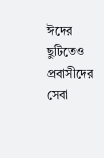ঈদের ছুটিতেও প্রবাসীদের সেবা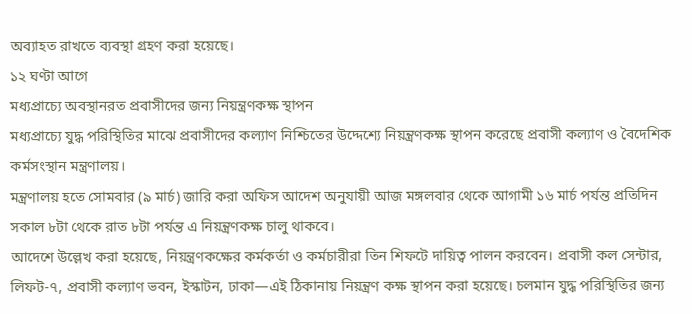অব্যাহত রাখতে ব্যবস্থা গ্রহণ করা হয়েছে।
১২ ঘণ্টা আগে
মধ্যপ্রাচ্যে অবস্থানরত প্রবাসীদের জন্য নিয়ন্ত্রণকক্ষ স্থাপন
মধ্যপ্রাচ্যে যুদ্ধ পরিস্থিতির মাঝে প্রবাসীদের কল্যাণ নিশ্চিতের উদ্দেশ্যে নিয়ন্ত্রণকক্ষ স্থাপন করেছে প্রবাসী কল্যাণ ও বৈদেশিক কর্মসংস্থান মন্ত্রণালয়।
মন্ত্রণালয় হতে সোমবার (৯ মার্চ) জারি করা অফিস আদেশ অনুযায়ী আজ মঙ্গলবার থেকে আগামী ১৬ মার্চ পর্যন্ত প্রতিদিন সকাল ৮টা থেকে রাত ৮টা পর্যন্ত এ নিয়ন্ত্রণকক্ষ চালু থাকবে।
আদেশে উল্লেখ করা হয়েছে, নিয়ন্ত্রণকক্ষের কর্মকর্তা ও কর্মচারীরা তিন শিফটে দায়িত্ব পালন করবেন। প্রবাসী কল সেন্টার, লিফট-৭, প্রবাসী কল্যাণ ভবন, ইস্কাটন, ঢাকা—এই ঠিকানায় নিয়ন্ত্রণ কক্ষ স্থাপন করা হয়েছে। চলমান যুদ্ধ পরিস্থিতির জন্য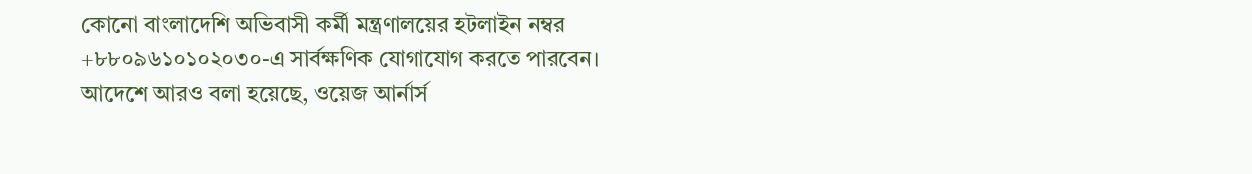কোনো বাংলাদেশি অভিবাসী কর্মী মন্ত্রণালয়ের হটলাইন নম্বর +৮৮০৯৬১০১০২০৩০-এ সার্বক্ষণিক যোগাযোগ করতে পারবেন।
আদেশে আরও বলা হয়েছে, ওয়েজ আর্নার্স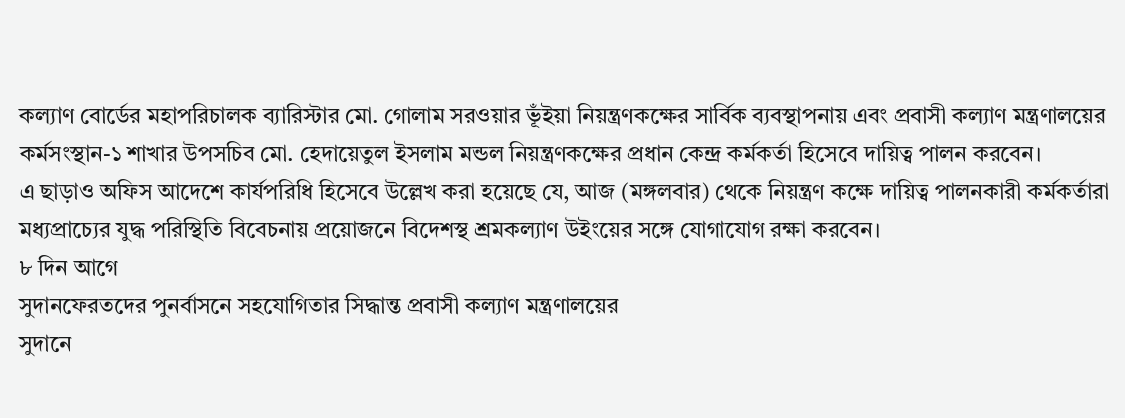কল্যাণ বোর্ডের মহাপরিচালক ব্যারিস্টার মো. গোলাম সরওয়ার ভূঁইয়া নিয়ন্ত্রণকক্ষের সার্বিক ব্যবস্থাপনায় এবং প্রবাসী কল্যাণ মন্ত্রণালয়ের কর্মসংস্থান-১ শাখার উপসচিব মো. হেদায়েতুল ইসলাম মন্ডল নিয়ন্ত্রণকক্ষের প্রধান কেন্দ্র কর্মকর্তা হিসেবে দায়িত্ব পালন করবেন।
এ ছাড়াও অফিস আদেশে কার্যপরিধি হিসেবে উল্লেখ করা হয়েছে যে, আজ (মঙ্গলবার) থেকে নিয়ন্ত্রণ কক্ষে দায়িত্ব পালনকারী কর্মকর্তারা মধ্যপ্রাচ্যের যুদ্ধ পরিস্থিতি বিবেচনায় প্রয়োজনে বিদেশস্থ শ্রমকল্যাণ উইংয়ের সঙ্গে যোগাযোগ রক্ষা করবেন।
৮ দিন আগে
সুদানফেরতদের পুনর্বাসনে সহযোগিতার সিদ্ধান্ত প্রবাসী কল্যাণ মন্ত্রণালয়ের
সুদানে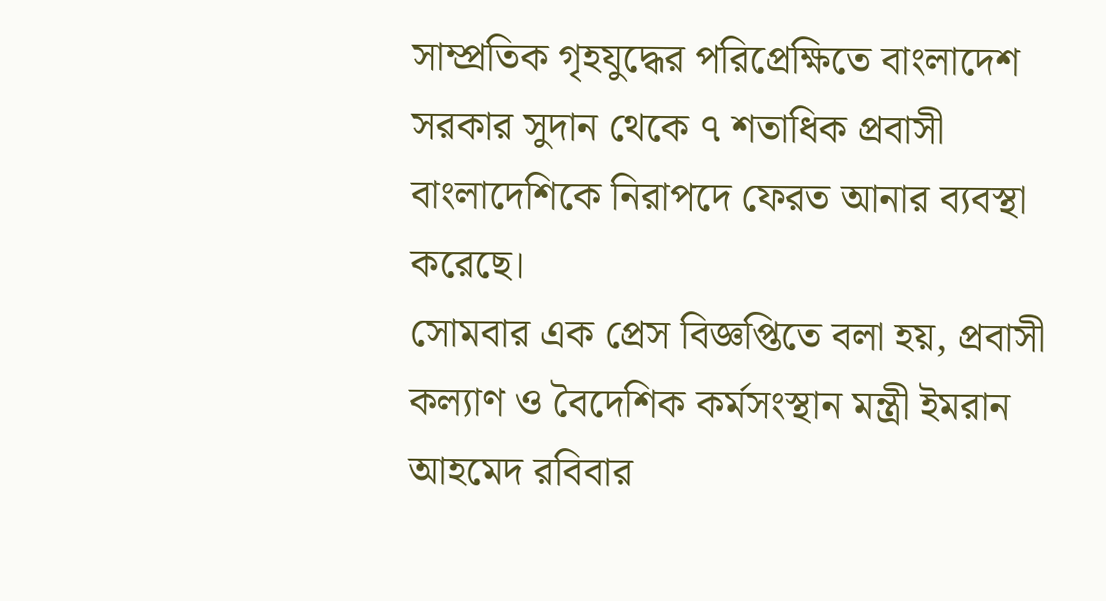সাম্প্রতিক গৃহযুদ্ধের পরিপ্রেক্ষিতে বাংলাদেশ সরকার সুদান থেকে ৭ শতাধিক প্রবাসী বাংলাদেশিকে নিরাপদে ফেরত আনার ব্যবস্থা করেছে।
সোমবার এক প্রেস বিজ্ঞপ্তিতে বলা হয়, প্রবাসী কল্যাণ ও বৈদেশিক কর্মসংস্থান মন্ত্রী ইমরান আহমেদ রবিবার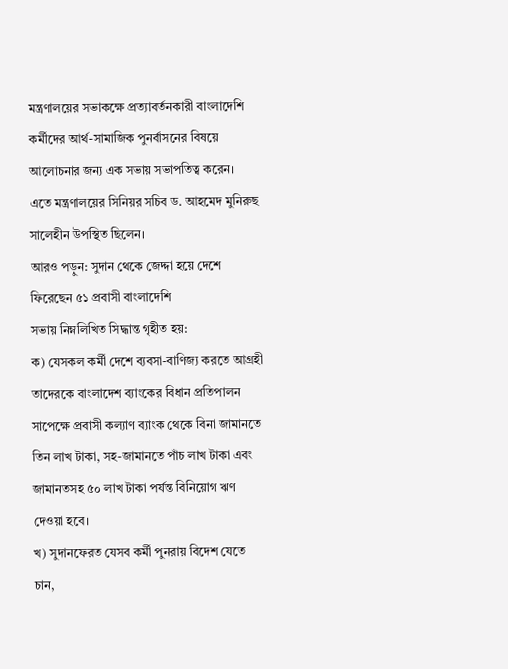মন্ত্রণালয়ের সভাকক্ষে প্রত্যাবর্তনকারী বাংলাদেশি কর্মীদের আর্থ-সামাজিক পুনর্বাসনের বিষয়ে আলোচনার জন্য এক সভায় সভাপতিত্ব করেন।
এতে মন্ত্রণালয়ের সিনিয়র সচিব ড. আহমেদ মুনিরুছ সালেহীন উপস্থিত ছিলেন।
আরও পড়ুন: সুদান থেকে জেদ্দা হয়ে দেশে ফিরেছেন ৫১ প্রবাসী বাংলাদেশি
সভায় নিম্নলিখিত সিদ্ধান্ত গৃহীত হয়:
ক) যেসকল কর্মী দেশে ব্যবসা-বাণিজ্য করতে আগ্রহী তাদেরকে বাংলাদেশ ব্যাংকের বিধান প্রতিপালন সাপেক্ষে প্রবাসী কল্যাণ ব্যাংক থেকে বিনা জামানতে তিন লাখ টাকা, সহ-জামানতে পাঁচ লাখ টাকা এবং জামানতসহ ৫০ লাখ টাকা পর্যন্ত বিনিয়োগ ঋণ দেওয়া হবে।
খ) সুদানফেরত যেসব কর্মী পুনরায় বিদেশ যেতে চান,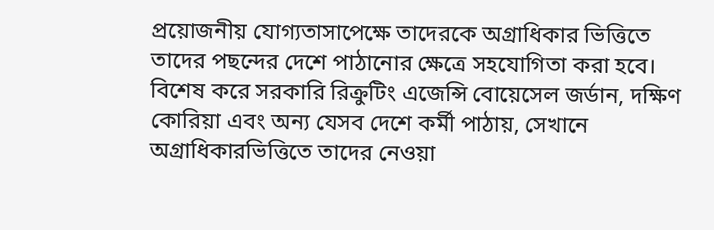প্রয়োজনীয় যোগ্যতাসাপেক্ষে তাদেরকে অগ্রাধিকার ভিত্তিতে তাদের পছন্দের দেশে পাঠানোর ক্ষেত্রে সহযোগিতা করা হবে।
বিশেষ করে সরকারি রিক্রুটিং এজেন্সি বোয়েসেল জর্ডান, দক্ষিণ কোরিয়া এবং অন্য যেসব দেশে কর্মী পাঠায়, সেখানে অগ্রাধিকারভিত্তিতে তাদের নেওয়া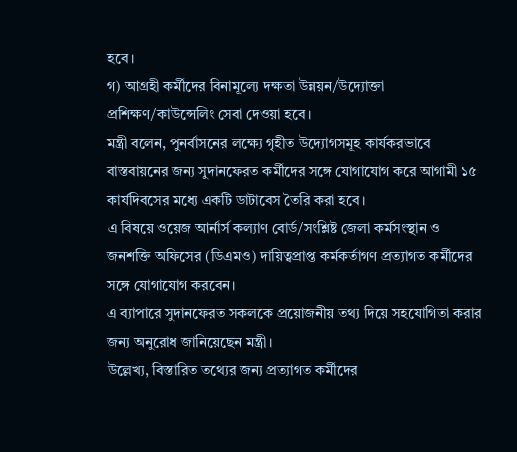হবে।
গ) আগ্রহী কর্মীদের বিনামূল্যে দক্ষতা উন্নয়ন/উদ্যোক্তা প্রশিক্ষণ/কাউন্সেলিং সেবা দেওয়া হবে।
মন্ত্রী বলেন, পুনর্বাসনের লক্ষ্যে গৃহীত উদ্যোগসমূহ কার্যকরভাবে বাস্তবায়নের জন্য সুদানফেরত কর্মীদের সঙ্গে যোগাযোগ করে আগামী ১৫ কার্যদিবসের মধ্যে একটি ডাটাবেস তৈরি করা হবে।
এ বিষয়ে ওয়েজ আর্নার্স কল্যাণ বোর্ড/সংশ্লিষ্ট জেলা কর্মসংস্থান ও জনশক্তি অফিসের (ডিএমও) দায়িত্বপ্রাপ্ত কর্মকর্তাগণ প্রত্যাগত কর্মীদের সঙ্গে যোগাযোগ করবেন।
এ ব্যাপারে সুদানফেরত সকলকে প্রয়োজনীয় তথ্য দিয়ে সহযোগিতা করার জন্য অনুরোধ জানিয়েছেন মন্ত্রী।
উল্লেখ্য, বিস্তারিত তথ্যের জন্য প্রত্যাগত কর্মীদের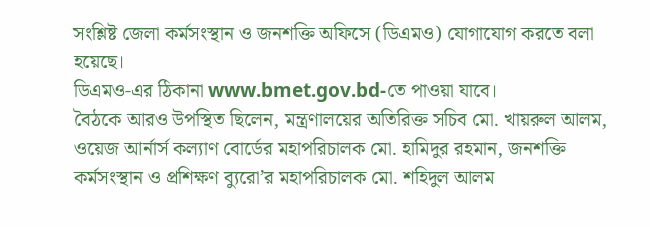সংশ্লিষ্ট জেলা কর্মসংস্থান ও জনশক্তি অফিসে (ডিএমও) যোগাযোগ করতে বলা হয়েছে।
ডিএমও-এর ঠিকানা www.bmet.gov.bd-তে পাওয়া যাবে।
বৈঠকে আরও উপস্থিত ছিলেন, মন্ত্রণালয়ের অতিরিক্ত সচিব মো. খায়রুল আলম, ওয়েজ আর্নার্স কল্যাণ বোর্ডের মহাপরিচালক মো. হামিদুর রহমান, জনশক্তি কর্মসংস্থান ও প্রশিক্ষণ ব্যুরো’র মহাপরিচালক মো. শহিদুল আলম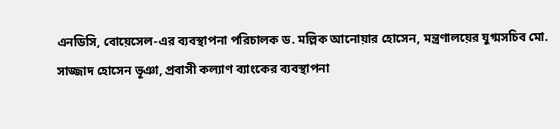এনডিসি, বোয়েসেল-এর ব্যবস্থাপনা পরিচালক ড. মল্লিক আনোয়ার হোসেন, মন্ত্রণালয়ের যুগ্মসচিব মো. সাজ্জাদ হোসেন ভূঞা, প্রবাসী কল্যাণ ব্যাংকের ব্যবস্থাপনা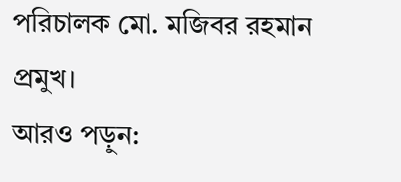পরিচালক মো. মজিবর রহমান প্রমুখ।
আরও পড়ুন: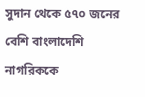সুদান থেকে ৫৭০ জনের বেশি বাংলাদেশি নাগরিককে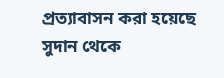প্রত্যাবাসন করা হয়েছে
সুদান থেকে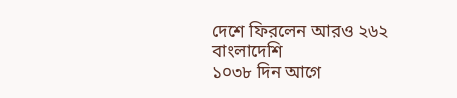দেশে ফিরলেন আরও ২৬২ বাংলাদেশি
১০৩৮ দিন আগে